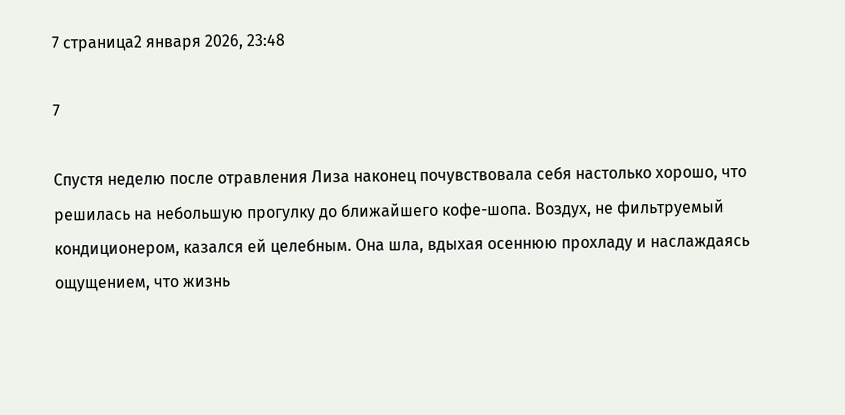7 страница2 января 2026, 23:48

7

Спустя неделю после отравления Лиза наконец почувствовала себя настолько хорошо, что решилась на небольшую прогулку до ближайшего кофе-шопа. Воздух, не фильтруемый кондиционером, казался ей целебным. Она шла, вдыхая осеннюю прохладу и наслаждаясь ощущением, что жизнь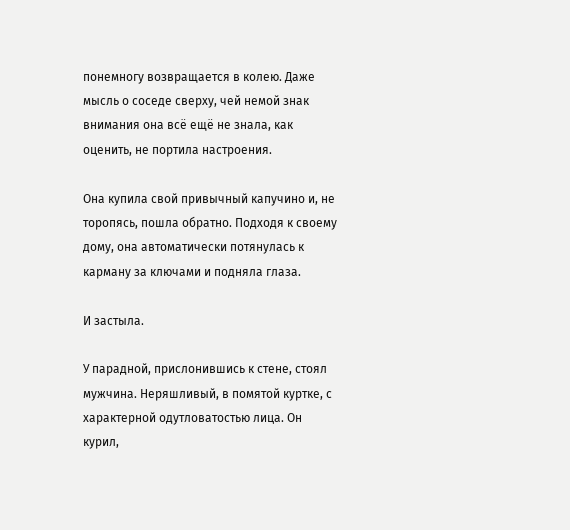понемногу возвращается в колею. Даже мысль о соседе сверху, чей немой знак внимания она всё ещё не знала, как оценить, не портила настроения.

Она купила свой привычный капучино и, не торопясь, пошла обратно. Подходя к своему дому, она автоматически потянулась к карману за ключами и подняла глаза.

И застыла.

У парадной, прислонившись к стене, стоял мужчина. Неряшливый, в помятой куртке, с характерной одутловатостью лица. Он курил,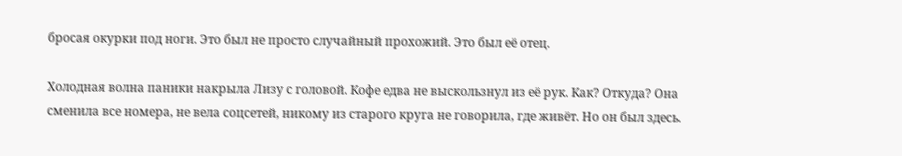бросая окурки под ноги. Это был не просто случайный прохожий. Это был её отец.

Холодная волна паники накрыла Лизу с головой. Кофе едва не выскользнул из её рук. Как? Откуда? Она сменила все номера, не вела соцсетей, никому из старого круга не говорила, где живёт. Но он был здесь.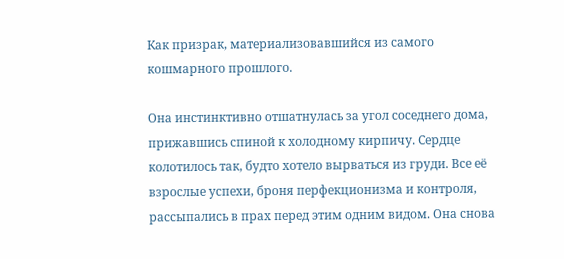Как призрак, материализовавшийся из самого кошмарного прошлого.

Она инстинктивно отшатнулась за угол соседнего дома, прижавшись спиной к холодному кирпичу. Сердце колотилось так, будто хотело вырваться из груди. Все её взрослые успехи, броня перфекционизма и контроля, рассыпались в прах перед этим одним видом. Она снова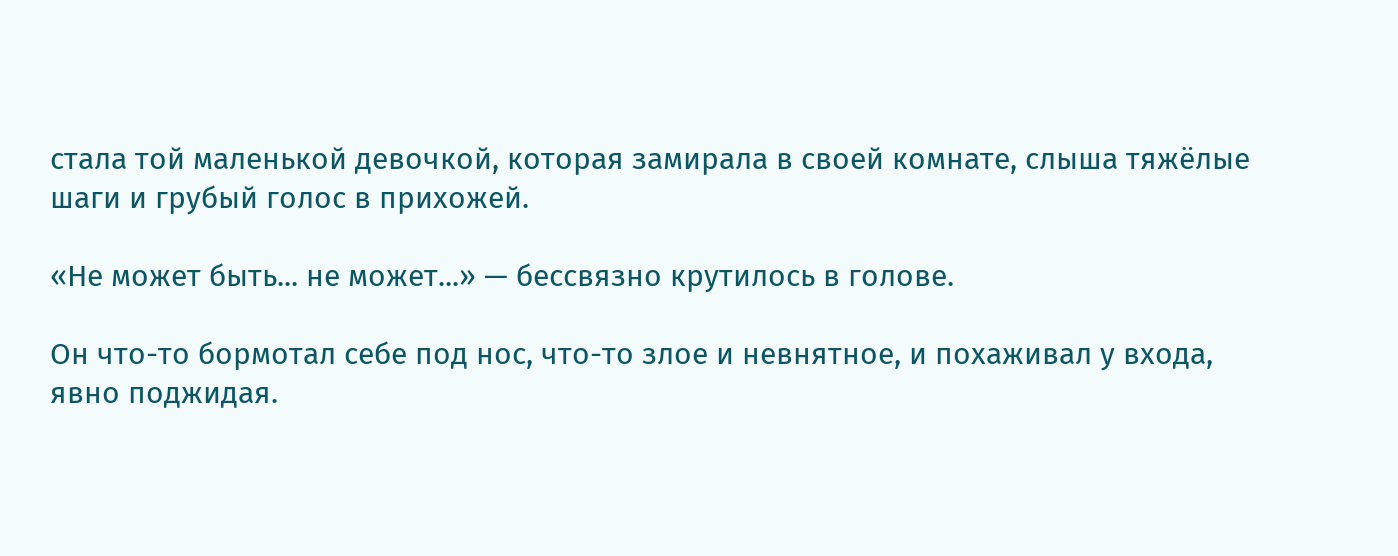стала той маленькой девочкой, которая замирала в своей комнате, слыша тяжёлые шаги и грубый голос в прихожей.

«Не может быть... не может...» — бессвязно крутилось в голове.

Он что-то бормотал себе под нос, что-то злое и невнятное, и похаживал у входа, явно поджидая.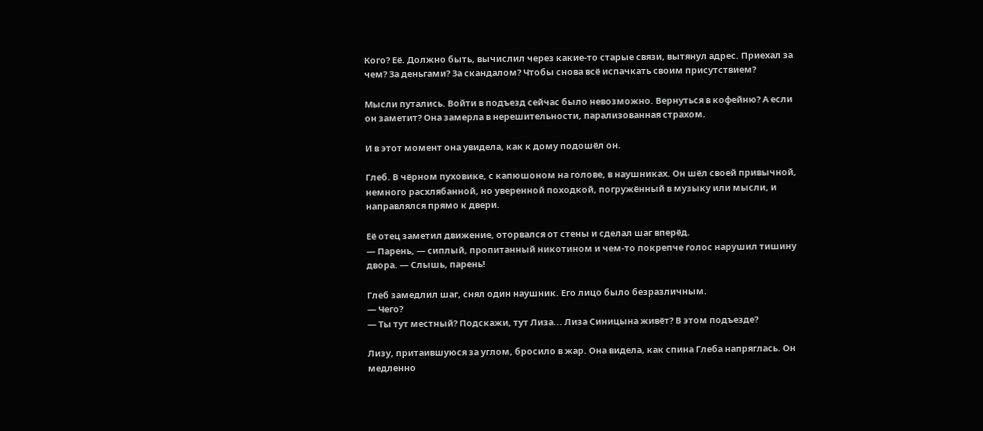Кого? Её. Должно быть, вычислил через какие-то старые связи, вытянул адрес. Приехал за чем? За деньгами? За скандалом? Чтобы снова всё испачкать своим присутствием?

Мысли путались. Войти в подъезд сейчас было невозможно. Вернуться в кофейню? А если он заметит? Она замерла в нерешительности, парализованная страхом.

И в этот момент она увидела, как к дому подошёл он.

Глеб. В чёрном пуховике, с капюшоном на голове, в наушниках. Он шёл своей привычной, немного расхлябанной, но уверенной походкой, погружённый в музыку или мысли, и направлялся прямо к двери.

Её отец заметил движение, оторвался от стены и сделал шаг вперёд.
— Парень, — сиплый, пропитанный никотином и чем-то покрепче голос нарушил тишину двора. — Слышь, парень!

Глеб замедлил шаг, снял один наушник. Его лицо было безразличным.
— Чего?
— Ты тут местный? Подскажи, тут Лиза... Лиза Синицына живёт? В этом подъезде?

Лизу, притаившуюся за углом, бросило в жар. Она видела, как спина Глеба напряглась. Он медленно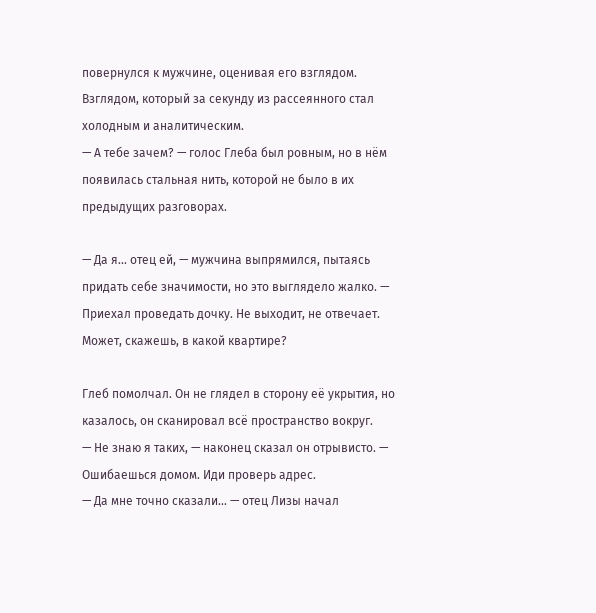повернулся к мужчине, оценивая его взглядом. Взглядом, который за секунду из рассеянного стал холодным и аналитическим.
— А тебе зачем? — голос Глеба был ровным, но в нём появилась стальная нить, которой не было в их предыдущих разговорах.

— Да я... отец ей, — мужчина выпрямился, пытаясь придать себе значимости, но это выглядело жалко. — Приехал проведать дочку. Не выходит, не отвечает. Может, скажешь, в какой квартире?

Глеб помолчал. Он не глядел в сторону её укрытия, но казалось, он сканировал всё пространство вокруг.
— Не знаю я таких, — наконец сказал он отрывисто. — Ошибаешься домом. Иди проверь адрес.
— Да мне точно сказали... — отец Лизы начал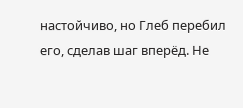настойчиво, но Глеб перебил его, сделав шаг вперёд. Не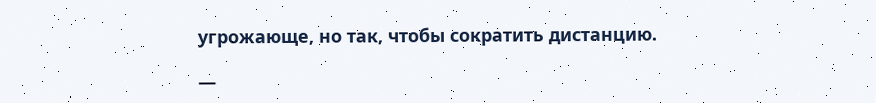угрожающе, но так, чтобы сократить дистанцию.

—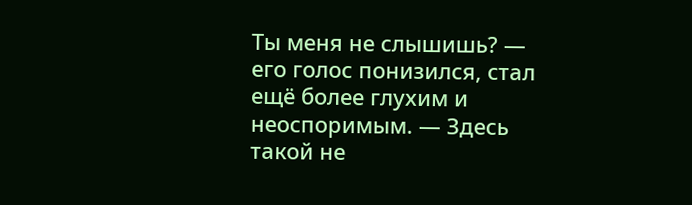Ты меня не слышишь? — его голос понизился, стал ещё более глухим и неоспоримым. — Здесь такой не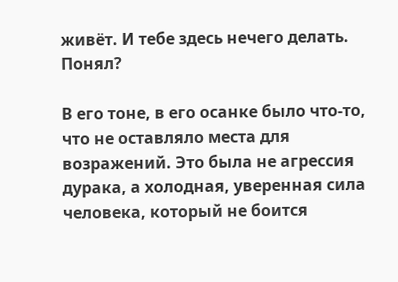живёт. И тебе здесь нечего делать. Понял?

В его тоне, в его осанке было что-то, что не оставляло места для возражений. Это была не агрессия дурака, а холодная, уверенная сила человека, который не боится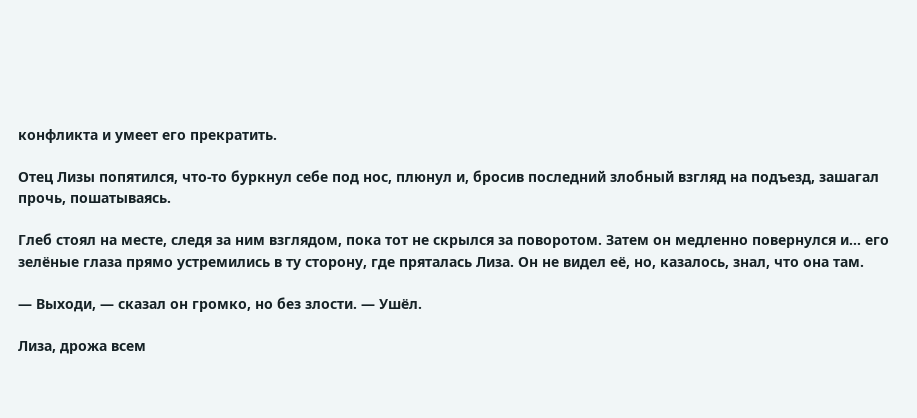конфликта и умеет его прекратить.

Отец Лизы попятился, что-то буркнул себе под нос, плюнул и, бросив последний злобный взгляд на подъезд, зашагал прочь, пошатываясь.

Глеб стоял на месте, следя за ним взглядом, пока тот не скрылся за поворотом. Затем он медленно повернулся и... его зелёные глаза прямо устремились в ту сторону, где пряталась Лиза. Он не видел её, но, казалось, знал, что она там.

— Выходи, — сказал он громко, но без злости. — Ушёл.

Лиза, дрожа всем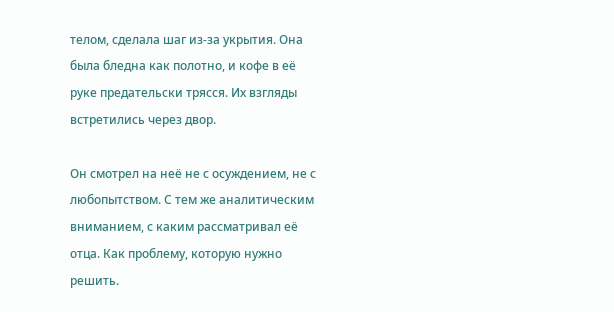телом, сделала шаг из-за укрытия. Она была бледна как полотно, и кофе в её руке предательски трясся. Их взгляды встретились через двор.

Он смотрел на неё не с осуждением, не с любопытством. С тем же аналитическим вниманием, с каким рассматривал её отца. Как проблему, которую нужно решить.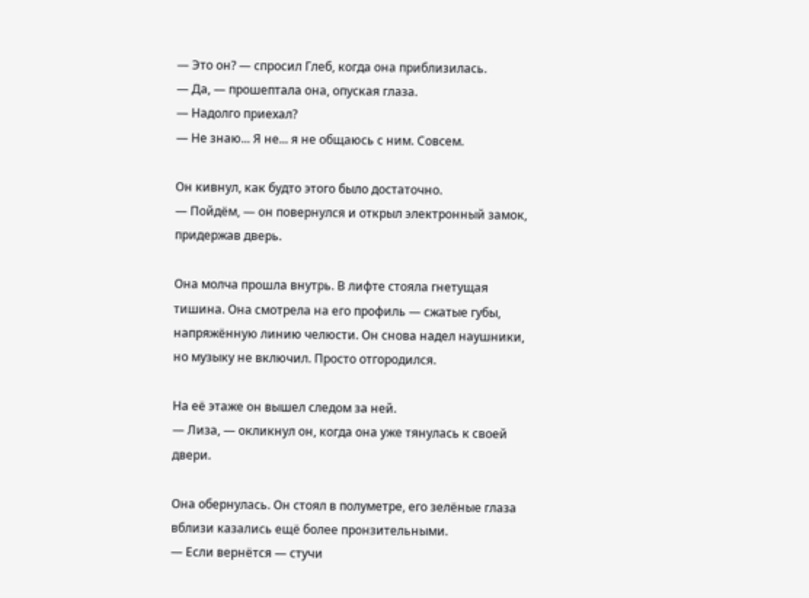— Это он? — спросил Глеб, когда она приблизилась.
— Да, — прошептала она, опуская глаза.
— Надолго приехал?
— Не знаю... Я не... я не общаюсь с ним. Совсем.

Он кивнул, как будто этого было достаточно.
— Пойдём, — он повернулся и открыл электронный замок, придержав дверь.

Она молча прошла внутрь. В лифте стояла гнетущая тишина. Она смотрела на его профиль — сжатые губы, напряжённую линию челюсти. Он снова надел наушники, но музыку не включил. Просто отгородился.

На её этаже он вышел следом за ней.
— Лиза, — окликнул он, когда она уже тянулась к своей двери.

Она обернулась. Он стоял в полуметре, его зелёные глаза вблизи казались ещё более пронзительными.
— Если вернётся — стучи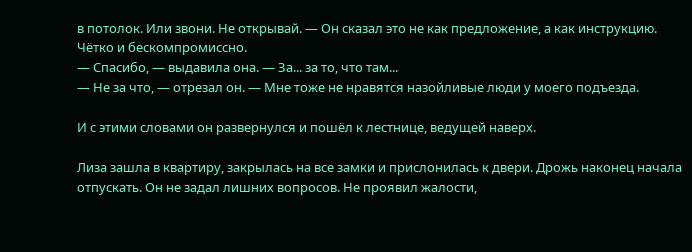в потолок. Или звони. Не открывай. — Он сказал это не как предложение, а как инструкцию. Чётко и бескомпромиссно.
— Спасибо, — выдавила она. — За... за то, что там...
— Не за что, — отрезал он. — Мне тоже не нравятся назойливые люди у моего подъезда.

И с этими словами он развернулся и пошёл к лестнице, ведущей наверх.

Лиза зашла в квартиру, закрылась на все замки и прислонилась к двери. Дрожь наконец начала отпускать. Он не задал лишних вопросов. Не проявил жалости,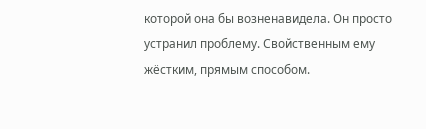которой она бы возненавидела. Он просто устранил проблему. Свойственным ему жёстким, прямым способом.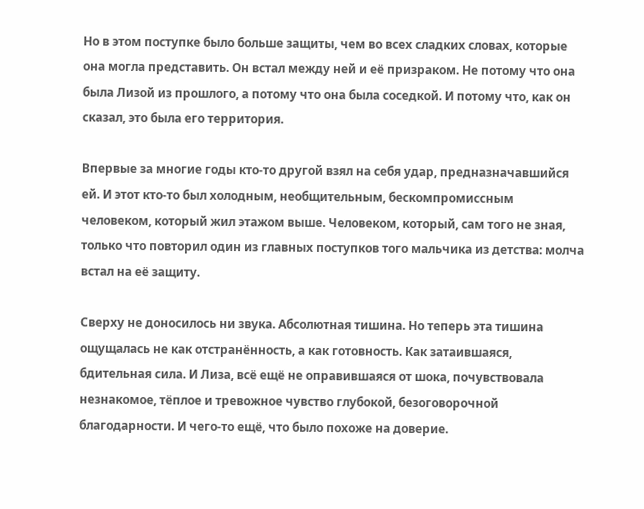Но в этом поступке было больше защиты, чем во всех сладких словах, которые она могла представить. Он встал между ней и её призраком. Не потому что она была Лизой из прошлого, а потому что она была соседкой. И потому что, как он сказал, это была его территория.

Впервые за многие годы кто-то другой взял на себя удар, предназначавшийся ей. И этот кто-то был холодным, необщительным, бескомпромиссным человеком, который жил этажом выше. Человеком, который, сам того не зная, только что повторил один из главных поступков того мальчика из детства: молча встал на её защиту.

Сверху не доносилось ни звука. Абсолютная тишина. Но теперь эта тишина ощущалась не как отстранённость, а как готовность. Как затаившаяся, бдительная сила. И Лиза, всё ещё не оправившаяся от шока, почувствовала незнакомое, тёплое и тревожное чувство глубокой, безоговорочной благодарности. И чего-то ещё, что было похоже на доверие.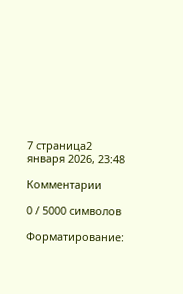7 страница2 января 2026, 23:48

Комментарии

0 / 5000 символов

Форматирование: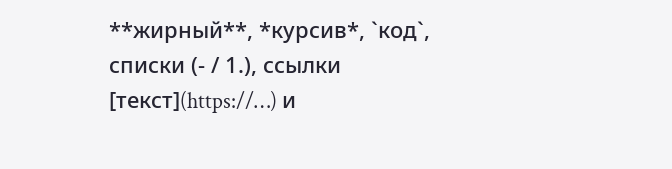**жирный**, *курсив*, `код`, списки (- / 1.), ссылки [текст](https://…) и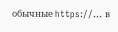обычные https://… в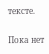тексте.

Пока нет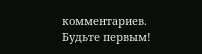комментариев. Будьте первым!